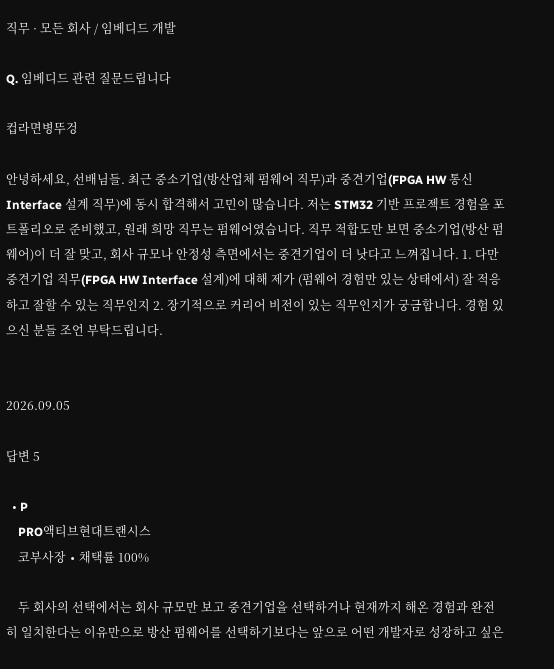직무 · 모든 회사 / 임베디드 개발

Q. 임베디드 관련 질문드립니다

컵라면병뚜겅

안녕하세요, 선배님들. 최근 중소기업(방산업체 펌웨어 직무)과 중견기업(FPGA HW 통신 Interface 설계 직무)에 동시 합격해서 고민이 많습니다. 저는 STM32 기반 프로젝트 경험을 포트폴리오로 준비했고, 원래 희망 직무는 펌웨어였습니다. 직무 적합도만 보면 중소기업(방산 펌웨어)이 더 잘 맞고, 회사 규모나 안정성 측면에서는 중견기업이 더 낫다고 느껴집니다. 1. 다만 중견기업 직무(FPGA HW Interface 설계)에 대해 제가 (펌웨어 경험만 있는 상태에서) 잘 적응하고 잘할 수 있는 직무인지 2. 장기적으로 커리어 비전이 있는 직무인지가 궁금합니다. 경험 있으신 분들 조언 부탁드립니다.


2026.09.05

답변 5

  • P
    PRO액티브현대트랜시스
    코부사장 ∙ 채택률 100%

    두 회사의 선택에서는 회사 규모만 보고 중견기업을 선택하거나 현재까지 해온 경험과 완전히 일치한다는 이유만으로 방산 펌웨어를 선택하기보다는 앞으로 어떤 개발자로 성장하고 싶은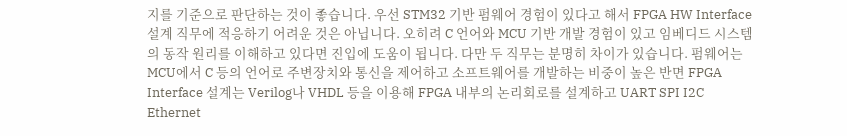지를 기준으로 판단하는 것이 좋습니다. 우선 STM32 기반 펌웨어 경험이 있다고 해서 FPGA HW Interface 설계 직무에 적응하기 어려운 것은 아닙니다. 오히려 C 언어와 MCU 기반 개발 경험이 있고 임베디드 시스템의 동작 원리를 이해하고 있다면 진입에 도움이 됩니다. 다만 두 직무는 분명히 차이가 있습니다. 펌웨어는 MCU에서 C 등의 언어로 주변장치와 통신을 제어하고 소프트웨어를 개발하는 비중이 높은 반면 FPGA Interface 설계는 Verilog나 VHDL 등을 이용해 FPGA 내부의 논리회로를 설계하고 UART SPI I2C Ethernet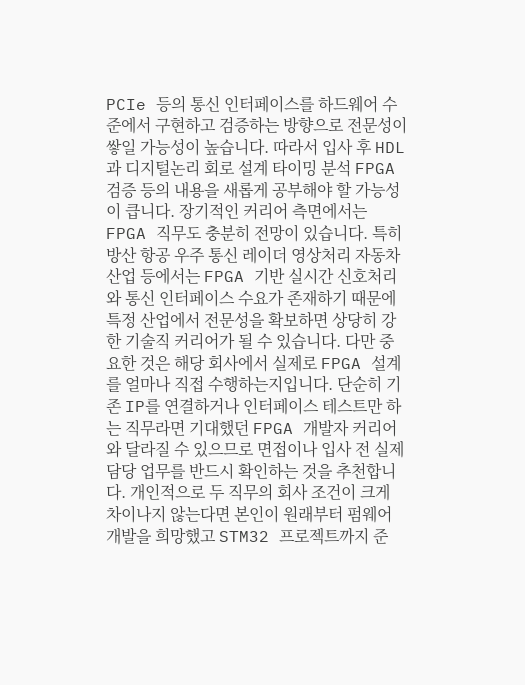PCIe 등의 통신 인터페이스를 하드웨어 수준에서 구현하고 검증하는 방향으로 전문성이 쌓일 가능성이 높습니다. 따라서 입사 후 HDL과 디지털논리 회로 설계 타이밍 분석 FPGA 검증 등의 내용을 새롭게 공부해야 할 가능성이 큽니다. 장기적인 커리어 측면에서는 FPGA 직무도 충분히 전망이 있습니다. 특히 방산 항공 우주 통신 레이더 영상처리 자동차 산업 등에서는 FPGA 기반 실시간 신호처리와 통신 인터페이스 수요가 존재하기 때문에 특정 산업에서 전문성을 확보하면 상당히 강한 기술직 커리어가 될 수 있습니다. 다만 중요한 것은 해당 회사에서 실제로 FPGA 설계를 얼마나 직접 수행하는지입니다. 단순히 기존 IP를 연결하거나 인터페이스 테스트만 하는 직무라면 기대했던 FPGA 개발자 커리어와 달라질 수 있으므로 면접이나 입사 전 실제 담당 업무를 반드시 확인하는 것을 추천합니다. 개인적으로 두 직무의 회사 조건이 크게 차이나지 않는다면 본인이 원래부터 펌웨어 개발을 희망했고 STM32 프로젝트까지 준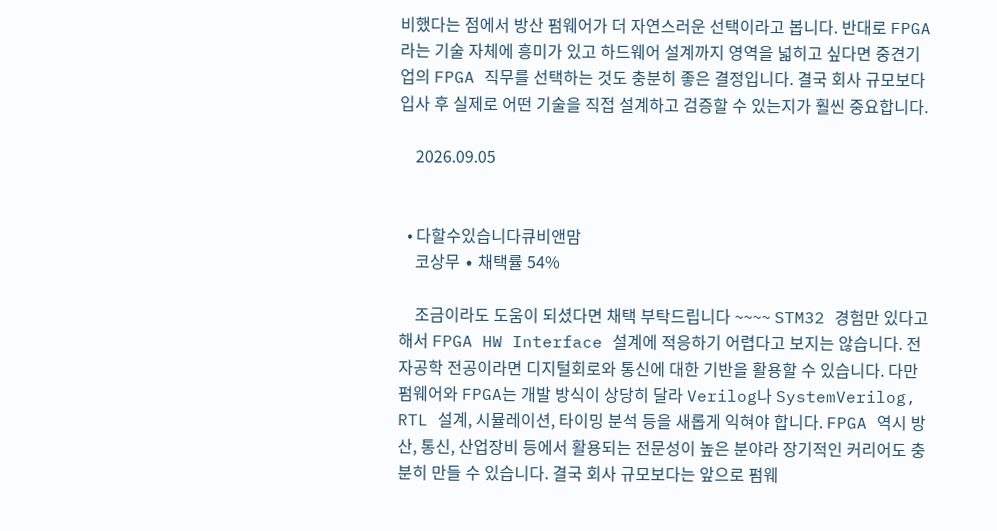비했다는 점에서 방산 펌웨어가 더 자연스러운 선택이라고 봅니다. 반대로 FPGA라는 기술 자체에 흥미가 있고 하드웨어 설계까지 영역을 넓히고 싶다면 중견기업의 FPGA 직무를 선택하는 것도 충분히 좋은 결정입니다. 결국 회사 규모보다 입사 후 실제로 어떤 기술을 직접 설계하고 검증할 수 있는지가 훨씬 중요합니다.

    2026.09.05


  • 다할수있습니다큐비앤맘
    코상무 ∙ 채택률 54%

    조금이라도 도움이 되셨다면 채택 부탁드립니다 ~~~~ STM32 경험만 있다고 해서 FPGA HW Interface 설계에 적응하기 어렵다고 보지는 않습니다. 전자공학 전공이라면 디지털회로와 통신에 대한 기반을 활용할 수 있습니다. 다만 펌웨어와 FPGA는 개발 방식이 상당히 달라 Verilog나 SystemVerilog, RTL 설계, 시뮬레이션, 타이밍 분석 등을 새롭게 익혀야 합니다. FPGA 역시 방산, 통신, 산업장비 등에서 활용되는 전문성이 높은 분야라 장기적인 커리어도 충분히 만들 수 있습니다. 결국 회사 규모보다는 앞으로 펌웨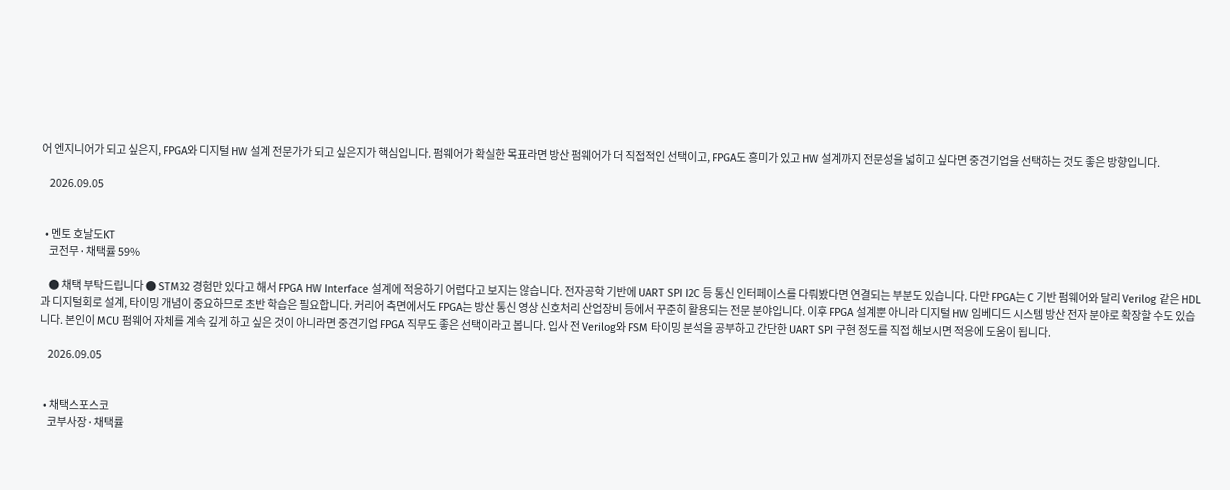어 엔지니어가 되고 싶은지, FPGA와 디지털 HW 설계 전문가가 되고 싶은지가 핵심입니다. 펌웨어가 확실한 목표라면 방산 펌웨어가 더 직접적인 선택이고, FPGA도 흥미가 있고 HW 설계까지 전문성을 넓히고 싶다면 중견기업을 선택하는 것도 좋은 방향입니다.

    2026.09.05


  • 멘토 호날도KT
    코전무 ∙ 채택률 59%

    ● 채택 부탁드립니다 ● STM32 경험만 있다고 해서 FPGA HW Interface 설계에 적응하기 어렵다고 보지는 않습니다. 전자공학 기반에 UART SPI I2C 등 통신 인터페이스를 다뤄봤다면 연결되는 부분도 있습니다. 다만 FPGA는 C 기반 펌웨어와 달리 Verilog 같은 HDL과 디지털회로 설계, 타이밍 개념이 중요하므로 초반 학습은 필요합니다. 커리어 측면에서도 FPGA는 방산 통신 영상 신호처리 산업장비 등에서 꾸준히 활용되는 전문 분야입니다. 이후 FPGA 설계뿐 아니라 디지털 HW 임베디드 시스템 방산 전자 분야로 확장할 수도 있습니다. 본인이 MCU 펌웨어 자체를 계속 깊게 하고 싶은 것이 아니라면 중견기업 FPGA 직무도 좋은 선택이라고 봅니다. 입사 전 Verilog와 FSM 타이밍 분석을 공부하고 간단한 UART SPI 구현 정도를 직접 해보시면 적응에 도움이 됩니다.

    2026.09.05


  • 채택스포스코
    코부사장 ∙ 채택률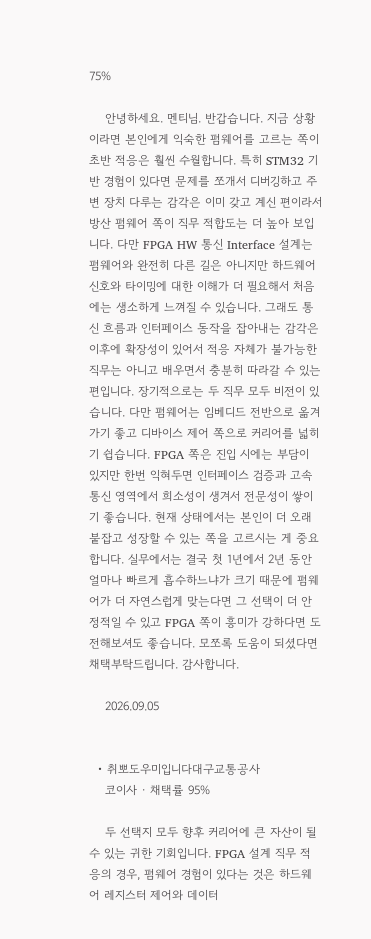75%

    안녕하세요. 멘티님. 반갑습니다. 지금 상황이라면 본인에게 익숙한 펌웨어를 고르는 쪽이 초반 적응은 훨씬 수월합니다. 특히 STM32 기반 경험이 있다면 문제를 쪼개서 디버깅하고 주변 장치 다루는 감각은 이미 갖고 계신 편이라서 방산 펌웨어 쪽이 직무 적합도는 더 높아 보입니다. 다만 FPGA HW 통신 Interface 설계는 펌웨어와 완전히 다른 길은 아니지만 하드웨어 신호와 타이밍에 대한 이해가 더 필요해서 처음에는 생소하게 느껴질 수 있습니다. 그래도 통신 흐름과 인터페이스 동작을 잡아내는 감각은 이후에 확장성이 있어서 적응 자체가 불가능한 직무는 아니고 배우면서 충분히 따라갈 수 있는 편입니다. 장기적으로는 두 직무 모두 비전이 있습니다. 다만 펌웨어는 임베디드 전반으로 옮겨가기 좋고 디바이스 제어 쪽으로 커리어를 넓히기 쉽습니다. FPGA 쪽은 진입 시에는 부담이 있지만 한번 익혀두면 인터페이스 검증과 고속 통신 영역에서 희소성이 생겨서 전문성이 쌓이기 좋습니다. 현재 상태에서는 본인이 더 오래 붙잡고 성장할 수 있는 쪽을 고르시는 게 중요합니다. 실무에서는 결국 첫 1년에서 2년 동안 얼마나 빠르게 흡수하느냐가 크기 때문에 펌웨어가 더 자연스럽게 맞는다면 그 선택이 더 안정적일 수 있고 FPGA 쪽이 흥미가 강하다면 도전해보셔도 좋습니다. 모쪼록 도움이 되셨다면 채택부탁드립니다. 감사합니다.

    2026.09.05


  • 취뽀도우미입니다대구교통공사
    코이사 ∙ 채택률 95%

    두 선택지 모두 향후 커리어에 큰 자산이 될 수 있는 귀한 기회입니다. FPGA 설계 직무 적응의 경우, 펌웨어 경험이 있다는 것은 하드웨어 레지스터 제어와 데이터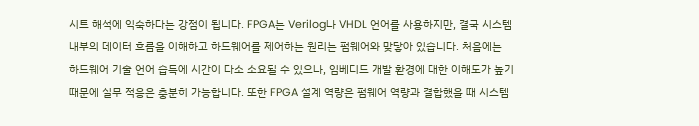시트 해석에 익숙하다는 강점이 됩니다. FPGA는 Verilog나 VHDL 언어를 사용하지만, 결국 시스템 내부의 데이터 흐름을 이해하고 하드웨어를 제어하는 원리는 펌웨어와 맞닿아 있습니다. 처음에는 하드웨어 기술 언어 습득에 시간이 다소 소요될 수 있으나, 임베디드 개발 환경에 대한 이해도가 높기 때문에 실무 적응은 충분히 가능합니다. 또한 FPGA 설계 역량은 펌웨어 역량과 결합했을 때 시스템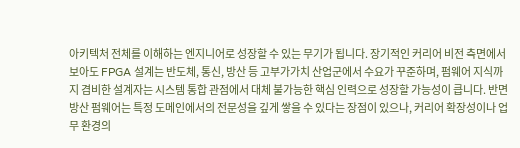아키텍처 전체를 이해하는 엔지니어로 성장할 수 있는 무기가 됩니다. 장기적인 커리어 비전 측면에서 보아도 FPGA 설계는 반도체, 통신, 방산 등 고부가가치 산업군에서 수요가 꾸준하며, 펌웨어 지식까지 겸비한 설계자는 시스템 통합 관점에서 대체 불가능한 핵심 인력으로 성장할 가능성이 큽니다. 반면 방산 펌웨어는 특정 도메인에서의 전문성을 깊게 쌓을 수 있다는 장점이 있으나, 커리어 확장성이나 업무 환경의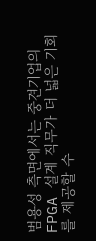범용성 측면에서는 중견기업의 FPGA 설계 직무가 더 넓은 기회를 제공할 수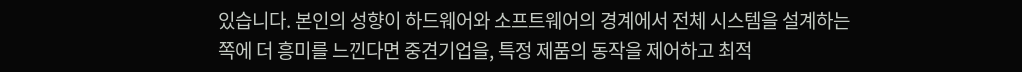있습니다. 본인의 성향이 하드웨어와 소프트웨어의 경계에서 전체 시스템을 설계하는 쪽에 더 흥미를 느낀다면 중견기업을, 특정 제품의 동작을 제어하고 최적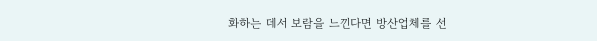화하는 데서 보람을 느낀다면 방산업체를 선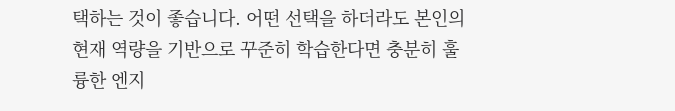택하는 것이 좋습니다. 어떤 선택을 하더라도 본인의 현재 역량을 기반으로 꾸준히 학습한다면 충분히 훌륭한 엔지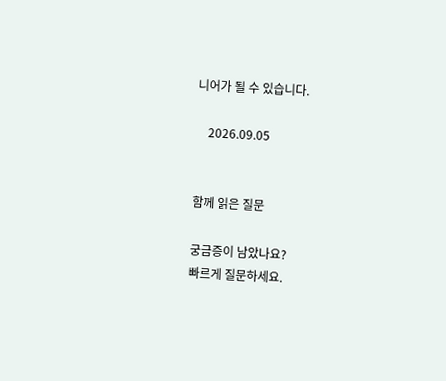니어가 될 수 있습니다.

    2026.09.05


함께 읽은 질문

궁금증이 남았나요?
빠르게 질문하세요.